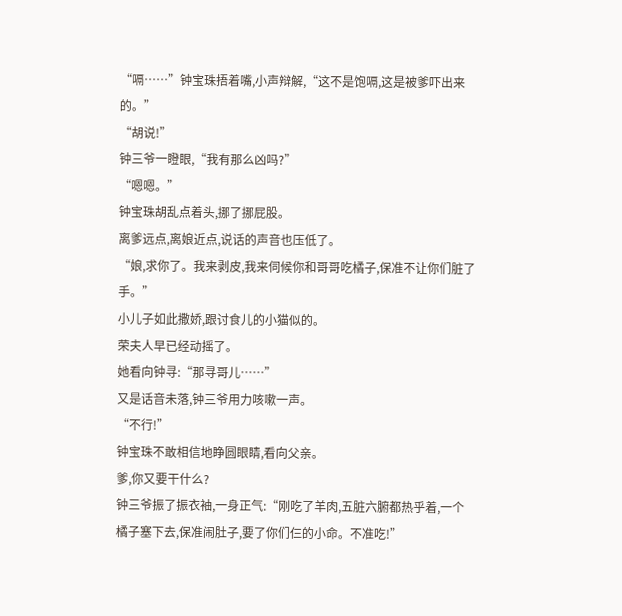“嗝……”钟宝珠捂着嘴,小声辩解,“这不是饱嗝,这是被爹吓出来的。”
“胡说!”
钟三爷一瞪眼,“我有那么凶吗?”
“嗯嗯。”
钟宝珠胡乱点着头,挪了挪屁股。
离爹远点,离娘近点,说话的声音也压低了。
“娘,求你了。我来剥皮,我来伺候你和哥哥吃橘子,保准不让你们脏了手。”
小儿子如此撒娇,跟讨食儿的小猫似的。
荣夫人早已经动摇了。
她看向钟寻:“那寻哥儿……”
又是话音未落,钟三爷用力咳嗽一声。
“不行!”
钟宝珠不敢相信地睁圆眼睛,看向父亲。
爹,你又要干什么?
钟三爷振了振衣袖,一身正气:“刚吃了羊肉,五脏六腑都热乎着,一个橘子塞下去,保准闹肚子,要了你们仨的小命。不准吃!”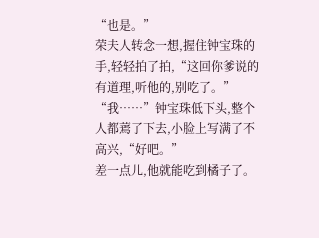“也是。”
荣夫人转念一想,握住钟宝珠的手,轻轻拍了拍,“这回你爹说的有道理,听他的,别吃了。”
“我……”钟宝珠低下头,整个人都蔫了下去,小脸上写满了不高兴,“好吧。”
差一点儿,他就能吃到橘子了。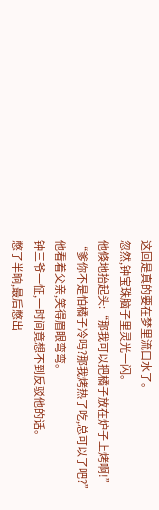这回是真的要在梦里流口水了。
忽然,钟宝珠脑子里灵光一闪。
他倏地抬起头:“那我可以把橘子放在炉子上烤啊!”
“爹你不是怕橘子冷吗?那我烤热了吃,总可以了吧?”
他看着父亲,笑得眉眼弯弯。
钟三爷一怔,一时间竟想不到反驳他的话。
憋了半晌,最后憋出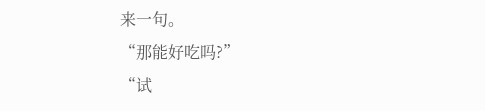来一句。
“那能好吃吗?”
“试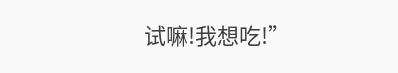试嘛!我想吃!”